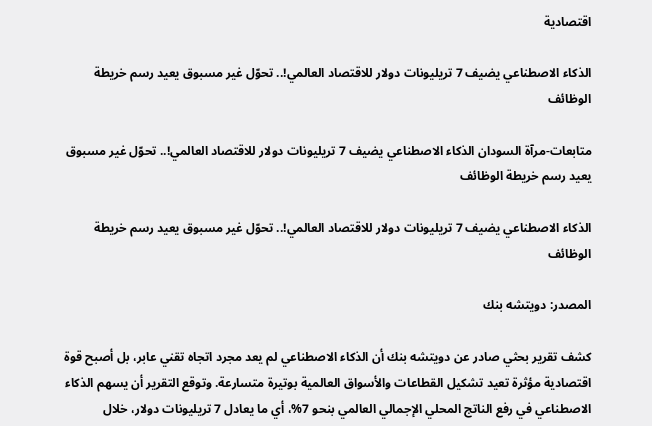اقتصادية

الذكاء الاصطناعي يضيف 7 تريليونات دولار للاقتصاد العالمي!.. تحوّل غير مسبوق يعيد رسم خريطة الوظائف

متابعات-مرآة السودان الذكاء الاصطناعي يضيف 7 تريليونات دولار للاقتصاد العالمي!.. تحوّل غير مسبوق يعيد رسم خريطة الوظائف

الذكاء الاصطناعي يضيف 7 تريليونات دولار للاقتصاد العالمي!.. تحوّل غير مسبوق يعيد رسم خريطة الوظائف

المصدر: دويتشه بنك

كشف تقرير بحثي صادر عن دويتشه بنك أن الذكاء الاصطناعي لم يعد مجرد اتجاه تقني عابر، بل أصبح قوة اقتصادية مؤثرة تعيد تشكيل القطاعات والأسواق العالمية بوتيرة متسارعة. وتوقع التقرير أن يسهم الذكاء الاصطناعي في رفع الناتج المحلي الإجمالي العالمي بنحو 7%، أي ما يعادل 7 تريليونات دولار، خلال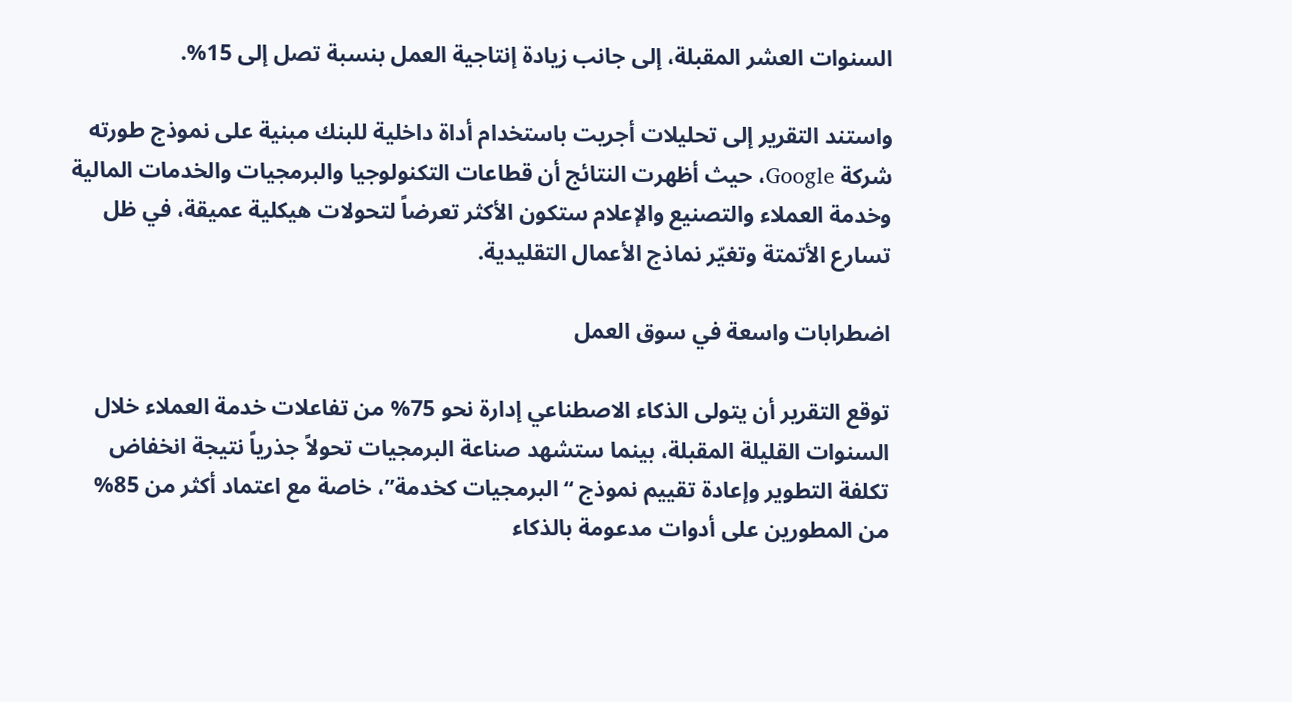السنوات العشر المقبلة، إلى جانب زيادة إنتاجية العمل بنسبة تصل إلى 15%.

واستند التقرير إلى تحليلات أجريت باستخدام أداة داخلية للبنك مبنية على نموذج طورته شركة Google، حيث أظهرت النتائج أن قطاعات التكنولوجيا والبرمجيات والخدمات المالية وخدمة العملاء والتصنيع والإعلام ستكون الأكثر تعرضاً لتحولات هيكلية عميقة، في ظل تسارع الأتمتة وتغيّر نماذج الأعمال التقليدية.

اضطرابات واسعة في سوق العمل

توقع التقرير أن يتولى الذكاء الاصطناعي إدارة نحو 75% من تفاعلات خدمة العملاء خلال السنوات القليلة المقبلة، بينما ستشهد صناعة البرمجيات تحولاً جذرياً نتيجة انخفاض تكلفة التطوير وإعادة تقييم نموذج “البرمجيات كخدمة”، خاصة مع اعتماد أكثر من 85% من المطورين على أدوات مدعومة بالذكاء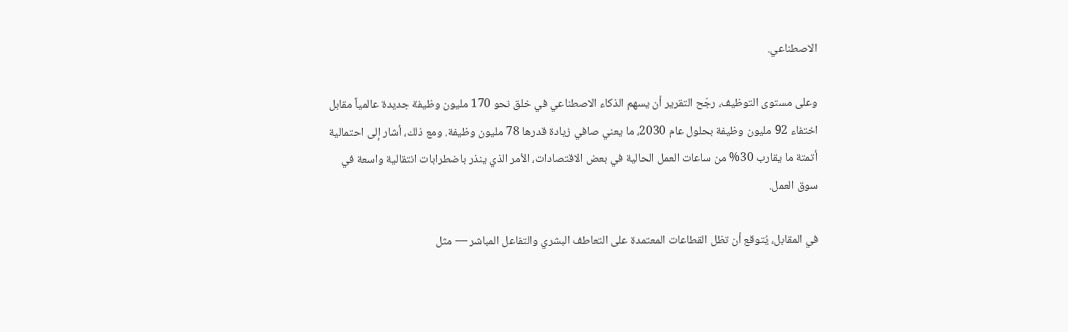الاصطناعي.

وعلى مستوى التوظيف، رجّح التقرير أن يسهم الذكاء الاصطناعي في خلق نحو 170 مليون وظيفة جديدة عالمياً مقابل اختفاء 92 مليون وظيفة بحلول عام 2030، ما يعني صافي زيادة قدرها 78 مليون وظيفة. ومع ذلك، أشار إلى احتمالية أتمتة ما يقارب 30% من ساعات العمل الحالية في بعض الاقتصادات، الأمر الذي ينذر باضطرابات انتقالية واسعة في سوق العمل.

في المقابل، يُتوقع أن تظل القطاعات المعتمدة على التعاطف البشري والتفاعل المباشر — مثل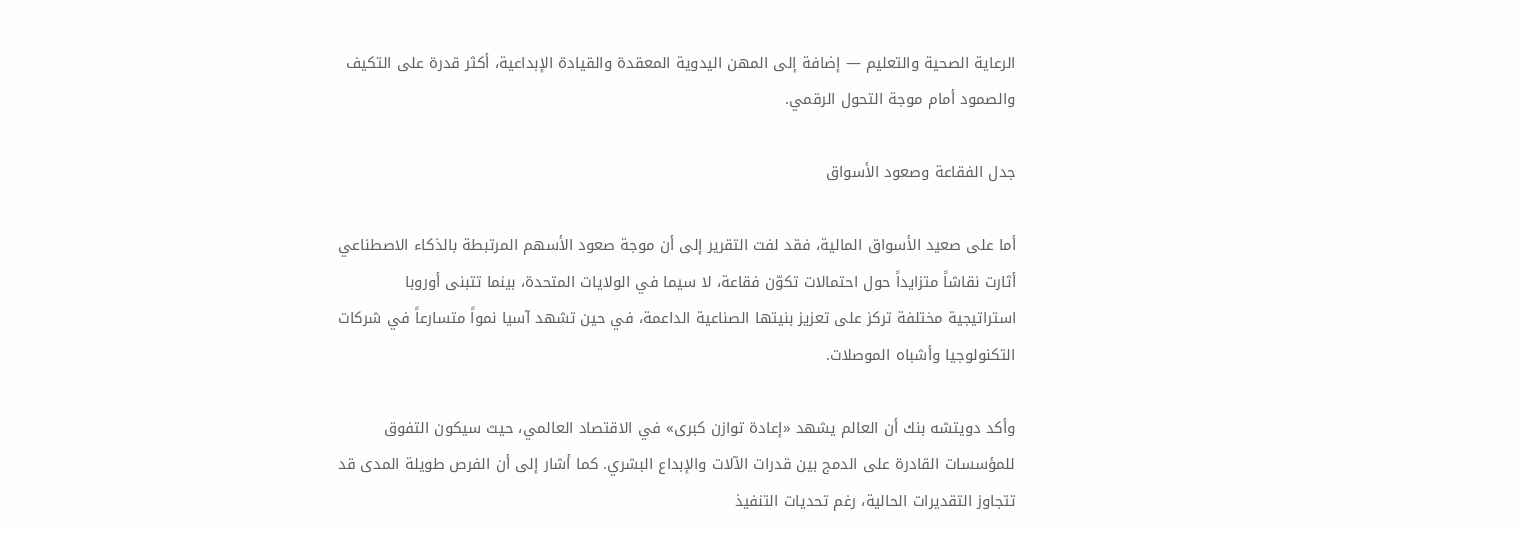الرعاية الصحية والتعليم — إضافة إلى المهن اليدوية المعقدة والقيادة الإبداعية، أكثر قدرة على التكيف والصمود أمام موجة التحول الرقمي.

جدل الفقاعة وصعود الأسواق

أما على صعيد الأسواق المالية، فقد لفت التقرير إلى أن موجة صعود الأسهم المرتبطة بالذكاء الاصطناعي أثارت نقاشاً متزايداً حول احتمالات تكوّن فقاعة، لا سيما في الولايات المتحدة، بينما تتبنى أوروبا استراتيجية مختلفة تركز على تعزيز بنيتها الصناعية الداعمة، في حين تشهد آسيا نمواً متسارعاً في شركات التكنولوجيا وأشباه الموصلات.

وأكد دويتشه بنك أن العالم يشهد «إعادة توازن كبرى» في الاقتصاد العالمي، حيث سيكون التفوق للمؤسسات القادرة على الدمج بين قدرات الآلات والإبداع البشري. كما أشار إلى أن الفرص طويلة المدى قد تتجاوز التقديرات الحالية، رغم تحديات التنفيذ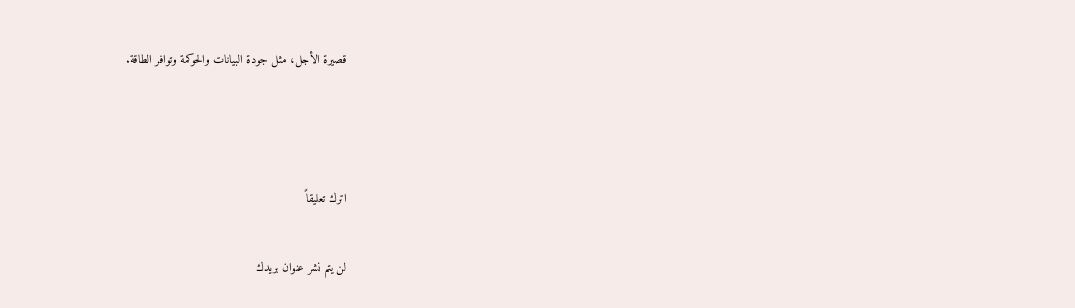قصيرة الأجل، مثل جودة البيانات والحوكمة وتوافر الطاقة.



اترك تعليقاً

لن يتم نشر عنوان بريدك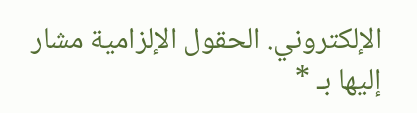الإلكتروني. الحقول الإلزامية مشار إليها بـ *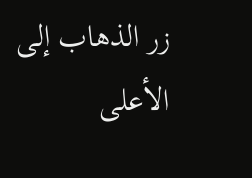زر الذهاب إلى الأعلى